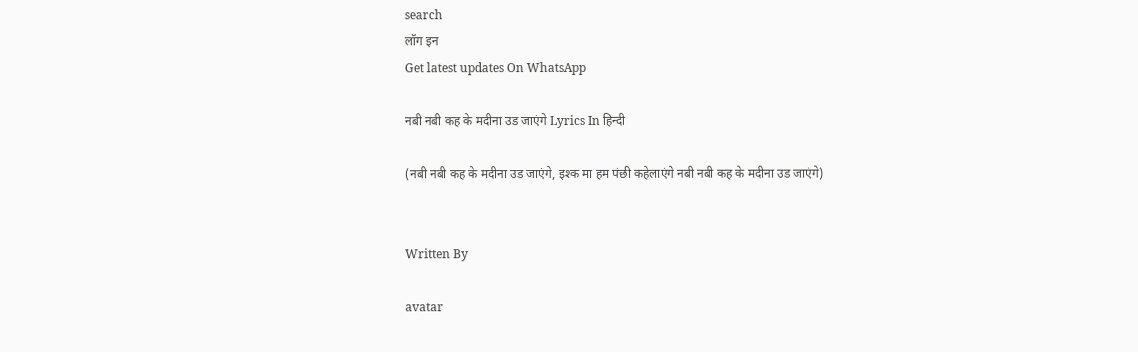search
लॉग इन
Get latest updates On WhatsApp

नबी नबी कह के मदीना उड जाएंगे Lyrics In हिन्दी

(नबी नबी कह के मदीना उड जाएंगे, इश्क मा हम पंछी कहेलाएंगे नबी नबी कह के मदीना उड जाएंगे)


Written By

avatar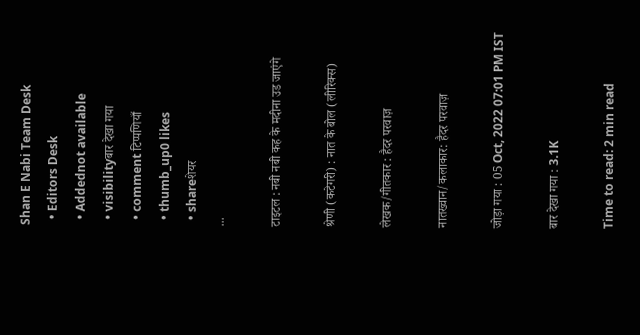Shan E Nabi Team Desk
  • Editors Desk
  • Addednot available
  • visibilityबार देखा गया
  • comment टिप्पणियाँ
  • thumb_up0 likes
  • shareशेयर
...

टाइटल : नबी नबी कह के मदीना उड जाएंगे

श्रेणी (कटेगरी) : नात के बोल (लीरिक्स)

लेखक/गीतकार : हैदर परवाज़

नातख्वान/कलाकार: हैदर परवाज़

जोड़ा गया : 05 Oct, 2022 07:01 PM IST

बार देखा गया : 3.1K

Time to read: 2 min read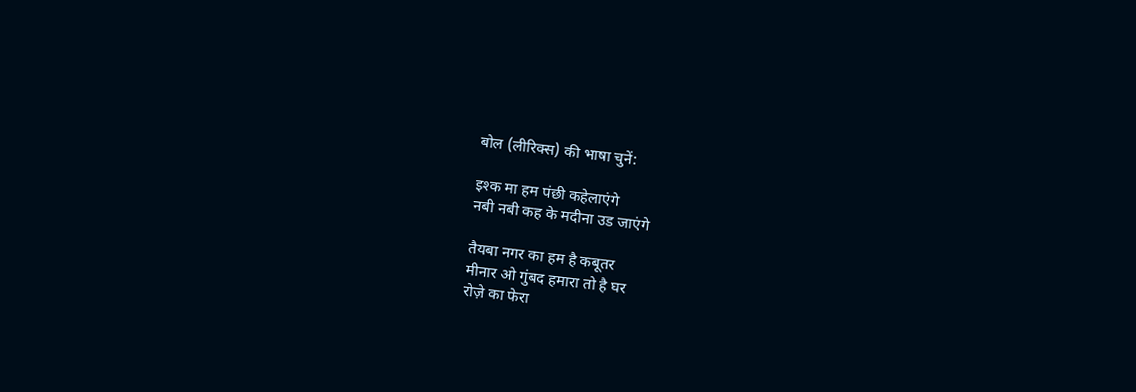बोल (लीरिक्स) की भाषा चुनें:

इश्क मा हम पंछी कहेलाएंगे
नबी नबी कह के मदीना उड जाएंगे

तैयबा नगर का हम है कबूतर
मीनार ओ गुंबद हमारा तो है घर
रोज़े का फेरा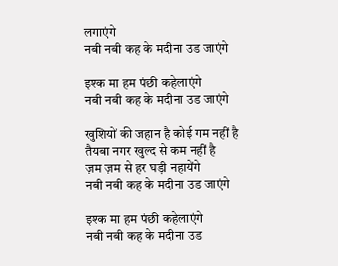लगाएंगे
नबी नबी कह के मदीना उड जाएंगे

इश्क मा हम पंछी कहेलाएंगे
नबी नबी कह के मदीना उड जाएंगे

खुशियों की जहान है कोई गम नहीं है
तैयबा नगर खुल्द से कम नहीं है
ज़म ज़म से हर घड़ी नहायेंगे
नबी नबी कह के मदीना उड जाएंगे

इश्क मा हम पंछी कहेलाएंगे
नबी नबी कह के मदीना उड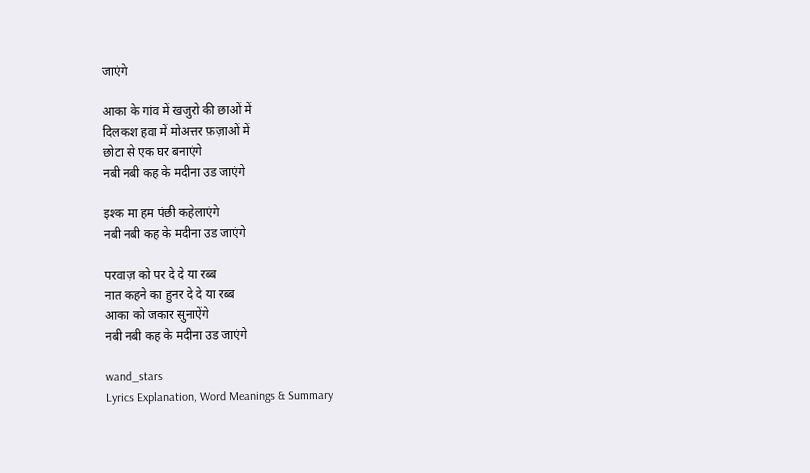जाएंगे

आका के गांव में खजुरो की छाओं में
दिलकश हवा में मोअत्तर फ़ज़ाओं में
छोटा से एक घर बनाएंगे
नबी नबी कह के मदीना उड जाएंगे

इश्क मा हम पंछी कहेलाएंगे
नबी नबी कह के मदीना उड जाएंगे

परवाज़ को पर दे दे या रब्ब
नात कहने का हुनर दे दे या रब्ब
आका को जकार सुनाऐंगे
नबी नबी कह के मदीना उड जाएंगे

wand_stars
Lyrics Explanation, Word Meanings & Summary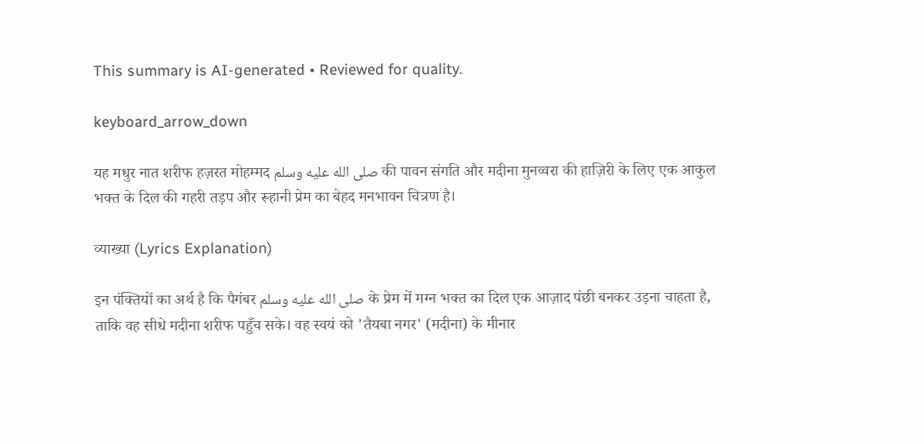This summary is AI-generated • Reviewed for quality.

keyboard_arrow_down

यह मधुर नात शरीफ हज़रत मोहम्मद صلى الله عليه وسلم की पावन संगति और मदीना मुनव्वरा की हाज़िरी के लिए एक आकुल भक्त के दिल की गहरी तड़प और रूहानी प्रेम का बेहद मनभावन चित्रण है।

व्याख्या (Lyrics Explanation)

इन पंक्तियों का अर्थ है कि पैगंबर صلى الله عليه وسلم के प्रेम में मग्न भक्त का दिल एक आज़ाद पंछी बनकर उड़ना चाहता है, ताकि वह सीधे मदीना शरीफ पहुँच सके। वह स्वयं को 'तैयबा नगर' (मदीना) के मीनार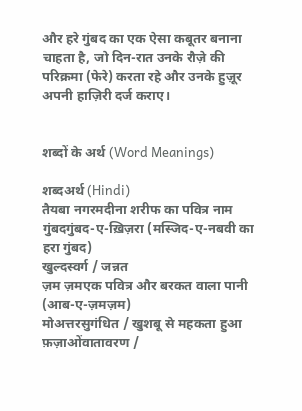और हरे गुंबद का एक ऐसा कबूतर बनाना चाहता है, जो दिन-रात उनके रौज़े की परिक्रमा (फेरे) करता रहे और उनके हुज़ूर अपनी हाज़िरी दर्ज कराए।


शब्दों के अर्थ (Word Meanings)

शब्दअर्थ (Hindi)
तैयबा नगरमदीना शरीफ का पवित्र नाम
गुंबदगुंबद-ए-ख़िज़रा (मस्जिद-ए-नबवी का हरा गुंबद)
खुल्दस्वर्ग / जन्नत
ज़म ज़मएक पवित्र और बरकत वाला पानी (आब-ए-ज़मज़म)
मोअत्तरसुगंधित / खुशबू से महकता हुआ
फ़ज़ाओंवातावरण /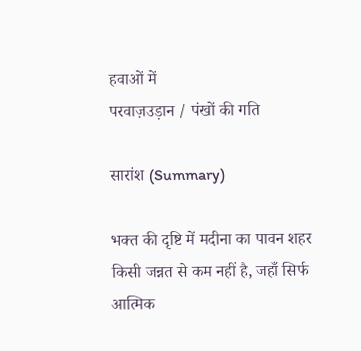हवाओं में
परवाज़उड़ान / पंखों की गति

सारांश (Summary)

भक्त की दृष्टि में मदीना का पावन शहर किसी जन्नत से कम नहीं है, जहाँ सिर्फ आत्मिक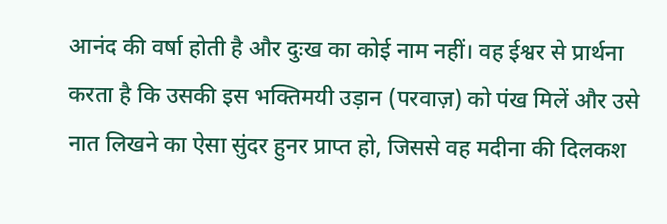आनंद की वर्षा होती है और दुःख का कोई नाम नहीं। वह ईश्वर से प्रार्थना करता है कि उसकी इस भक्तिमयी उड़ान (परवाज़) को पंख मिलें और उसे नात लिखने का ऐसा सुंदर हुनर प्राप्त हो, जिससे वह मदीना की दिलकश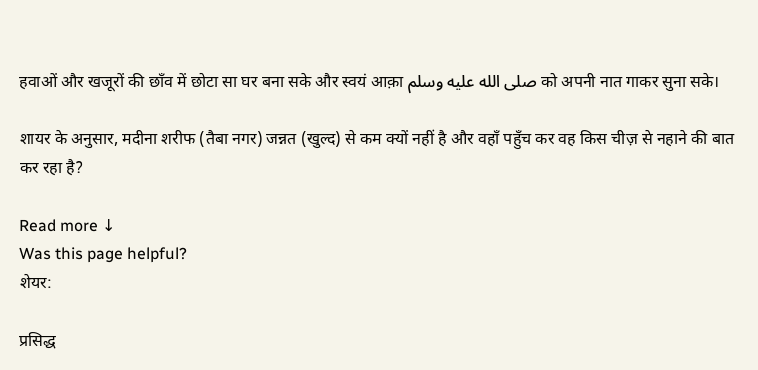हवाओं और खजूरों की छाँव में छोटा सा घर बना सके और स्वयं आक़ा صلى الله عليه وسلم को अपनी नात गाकर सुना सके।

शायर के अनुसार, मदीना शरीफ (तैबा नगर) जन्नत (खुल्द) से कम क्यों नहीं है और वहाँ पहुँच कर वह किस चीज़ से नहाने की बात कर रहा है?

Read more ↓
Was this page helpful?
शेयर:

प्रसिद्ध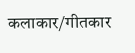कलाकार/गीतकार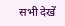सभी देखें